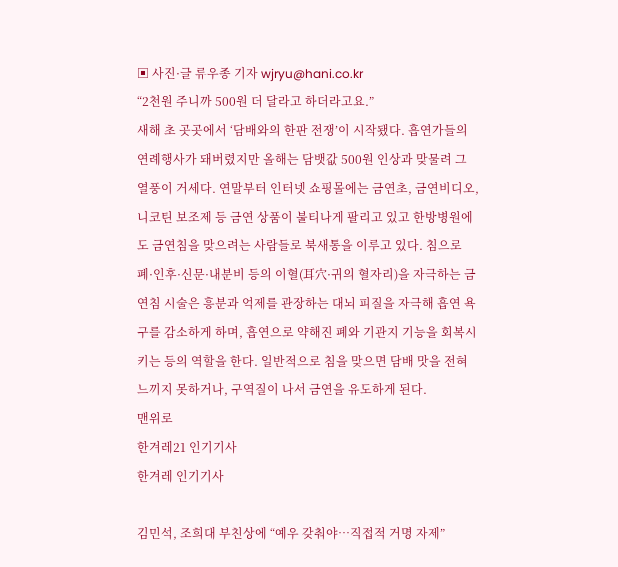▣ 사진·글 류우종 기자 wjryu@hani.co.kr
“2천원 주니까 500원 더 달라고 하더라고요.”
새해 초 곳곳에서 ‘담배와의 한판 전쟁’이 시작됐다. 흡연가들의 연례행사가 돼버렸지만 올해는 담뱃값 500원 인상과 맞물려 그 열풍이 거세다. 연말부터 인터넷 쇼핑몰에는 금연초, 금연비디오, 니코틴 보조제 등 금연 상품이 불티나게 팔리고 있고 한방병원에도 금연침을 맞으려는 사람들로 북새통을 이루고 있다. 침으로 폐·인후·신문·내분비 등의 이혈(耳穴·귀의 혈자리)을 자극하는 금연침 시술은 흥분과 억제를 관장하는 대뇌 피질을 자극해 흡연 욕구를 감소하게 하며, 흡연으로 약해진 폐와 기관지 기능을 회복시키는 등의 역할을 한다. 일반적으로 침을 맞으면 담배 맛을 전혀 느끼지 못하거나, 구역질이 나서 금연을 유도하게 된다.
맨위로
한겨레21 인기기사
한겨레 인기기사

김민석, 조희대 부친상에 “예우 갖춰야…직접적 거명 자제”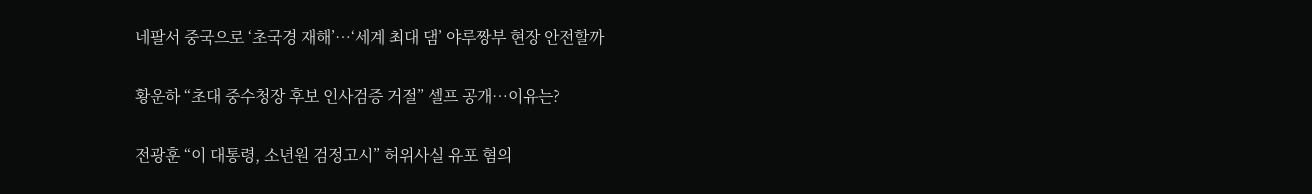네팔서 중국으로 ‘초국경 재해’…‘세계 최대 댐’ 야루짱부 현장 안전할까

황운하 “초대 중수청장 후보 인사검증 거절” 셀프 공개…이유는?

전광훈 “이 대통령, 소년원 검정고시” 허위사실 유포 혐의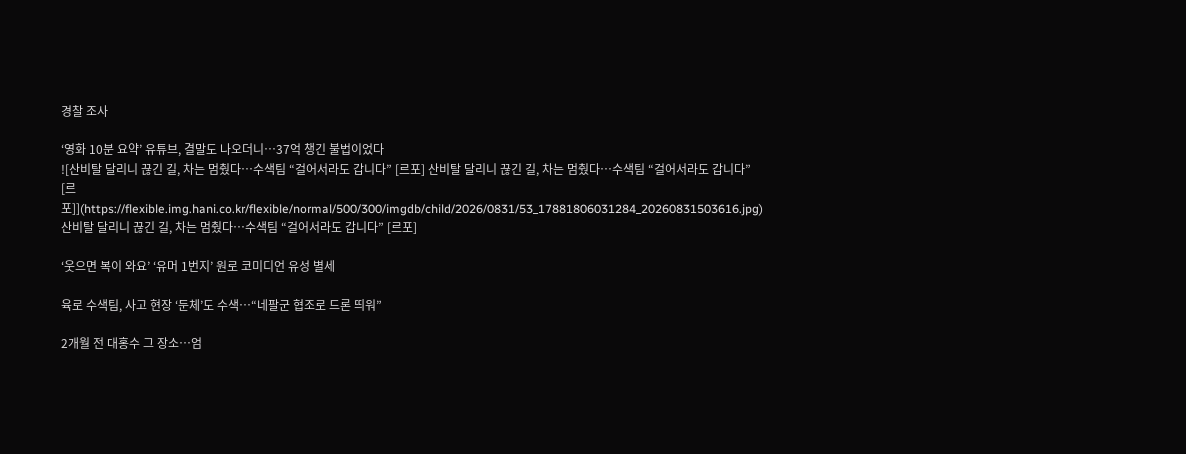경찰 조사

‘영화 10분 요약’ 유튜브, 결말도 나오더니…37억 챙긴 불법이었다
![산비탈 달리니 끊긴 길, 차는 멈췄다…수색팀 “걸어서라도 갑니다” [르포] 산비탈 달리니 끊긴 길, 차는 멈췄다…수색팀 “걸어서라도 갑니다” [르포]](https://flexible.img.hani.co.kr/flexible/normal/500/300/imgdb/child/2026/0831/53_17881806031284_20260831503616.jpg)
산비탈 달리니 끊긴 길, 차는 멈췄다…수색팀 “걸어서라도 갑니다” [르포]

‘웃으면 복이 와요’ ‘유머 1번지’ 원로 코미디언 유성 별세

육로 수색팀, 사고 현장 ‘둔체’도 수색…“네팔군 협조로 드론 띄워”

2개월 전 대홍수 그 장소…엄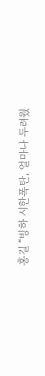홍길 “빙하 시한폭탄, 얼마나 두려웠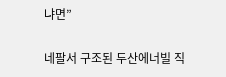냐면”

네팔서 구조된 두산에너빌 직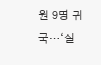원 9명 귀국…‘실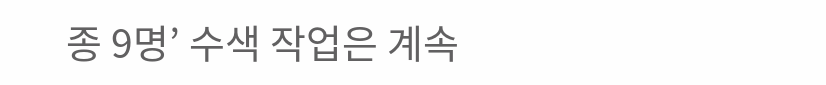종 9명’ 수색 작업은 계속